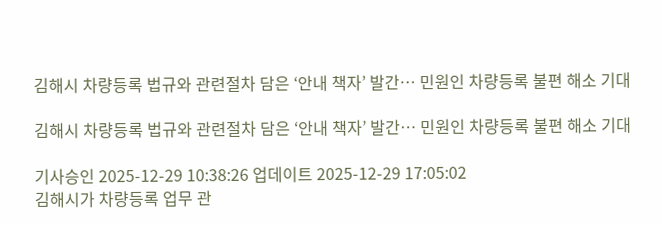김해시 차량등록 법규와 관련절차 담은 ‘안내 책자’ 발간… 민원인 차량등록 불편 해소 기대

김해시 차량등록 법규와 관련절차 담은 ‘안내 책자’ 발간… 민원인 차량등록 불편 해소 기대

기사승인 2025-12-29 10:38:26 업데이트 2025-12-29 17:05:02
김해시가 차량등록 업무 관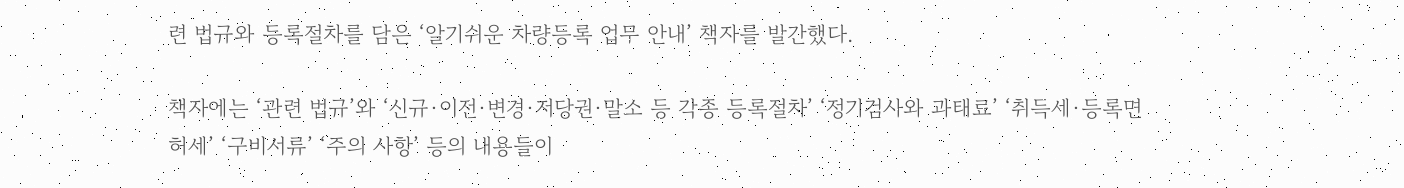련 법규와 등록절차를 담은 ‘알기쉬운 차량등록 업무 안내’ 책자를 발간했다.

책자에는 ‘관련 법규’와 ‘신규·이전·변경·저당권·말소 등 각종 등록절차’ ‘정기검사와 과태료’ ‘취득세·등록면허세’ ‘구비서류’ ‘주의 사항’ 등의 내용들이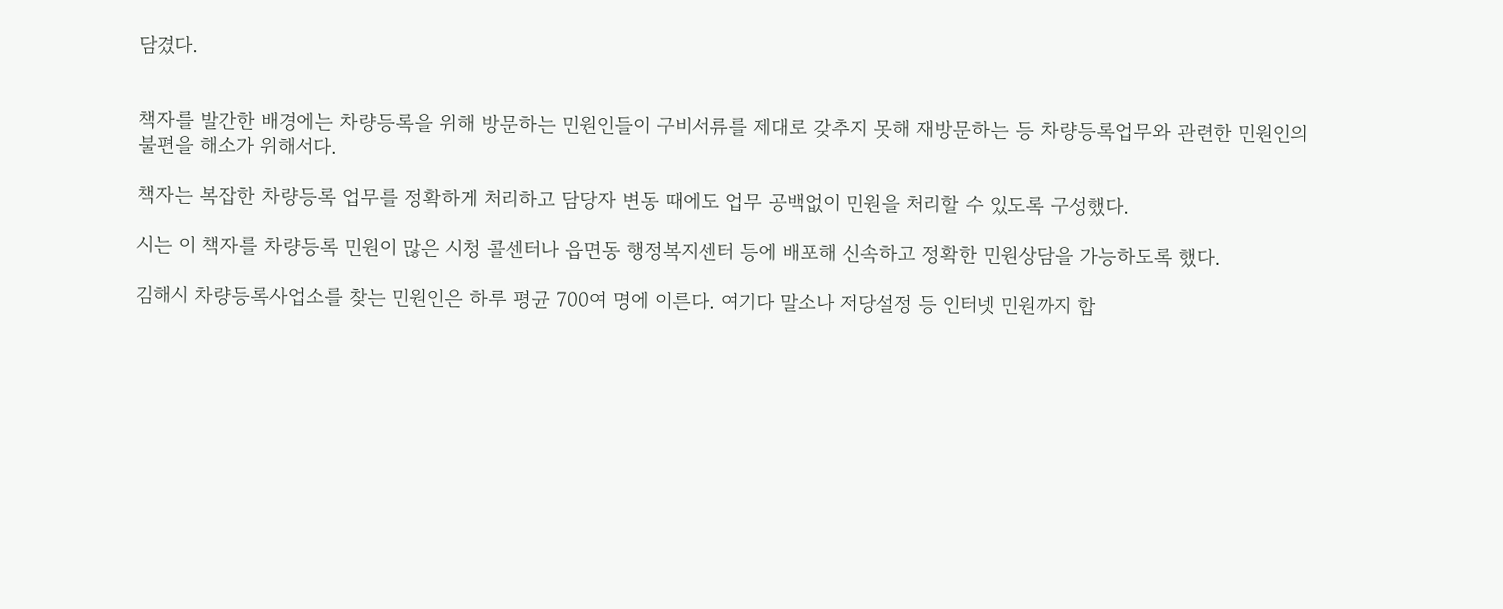담겼다.


책자를 발간한 배경에는 차량등록을 위해 방문하는 민원인들이 구비서류를 제대로 갖추지 못해 재방문하는 등 차량등록업무와 관련한 민원인의 불편을 해소가 위해서다.

책자는 복잡한 차량등록 업무를 정확하게 처리하고 담당자 변동 때에도 업무 공백없이 민원을 처리할 수 있도록 구성했다.

시는 이 책자를 차량등록 민원이 많은 시청 콜센터나 읍면동 행정복지센터 등에 배포해 신속하고 정확한 민원상담을 가능하도록 했다.

김해시 차량등록사업소를 찾는 민원인은 하루 평균 700여 명에 이른다. 여기다 말소나 저당설정 등 인터넷 민원까지 합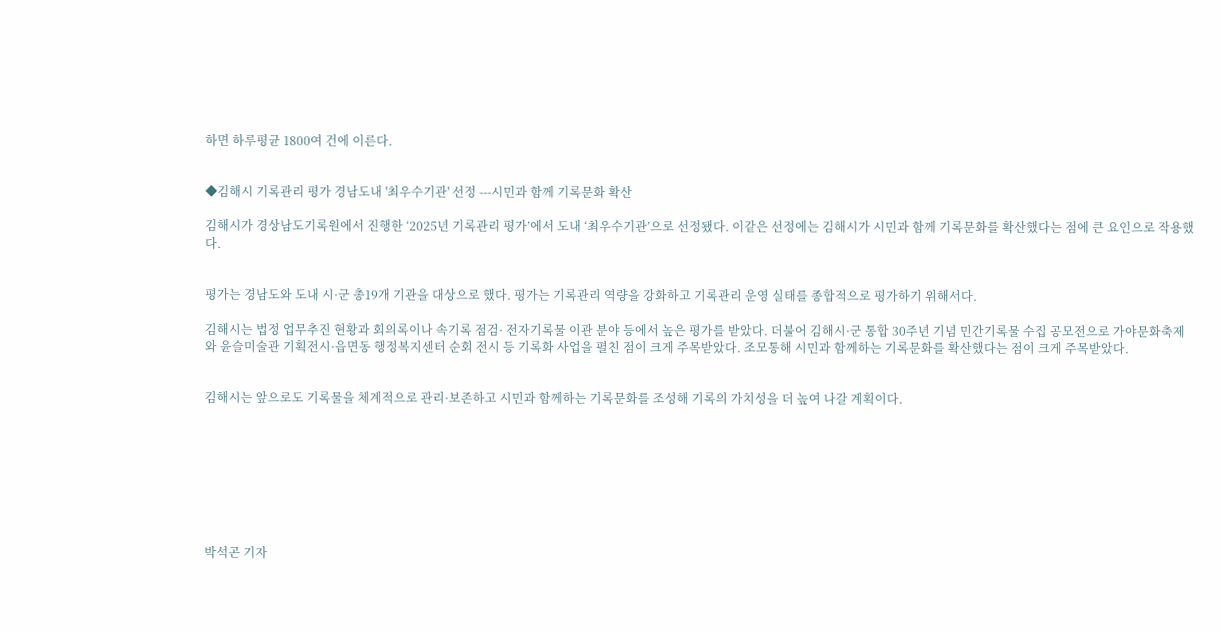하면 하루평균 1800여 건에 이른다.


◆김해시 기록관리 평가 경남도내 '최우수기관' 선정 ---시민과 함께 기록문화 확산

김해시가 경상남도기록원에서 진행한 ‘2025년 기록관리 평가’에서 도내 ‘최우수기관’으로 선정됐다. 이같은 선정에는 김해시가 시민과 함께 기록문화를 확산했다는 점에 큰 요인으로 작용했다.


평가는 경남도와 도내 시·군 총19개 기관을 대상으로 했다. 평가는 기록관리 역량을 강화하고 기록관리 운영 실태를 종합적으로 평가하기 위해서다.

김해시는 법정 업무추진 현황과 회의록이나 속기록 점검· 전자기록물 이관 분야 등에서 높은 평가를 받았다. 더불어 김해시·군 통합 30주년 기념 민간기록물 수집 공모전으로 가야문화축제와 윤슬미술관 기획전시·읍면동 행정복지센터 순회 전시 등 기록화 사업을 펼친 점이 크게 주목받았다. 조모통해 시민과 함께하는 기록문화를 확산했다는 점이 크게 주목받았다.


김해시는 앞으로도 기록물을 체계적으로 관리·보존하고 시민과 함께하는 기록문화를 조성해 기록의 가치성을 더 높여 나갈 계획이다.








박석곤 기자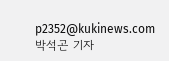p2352@kukinews.com
박석곤 기자